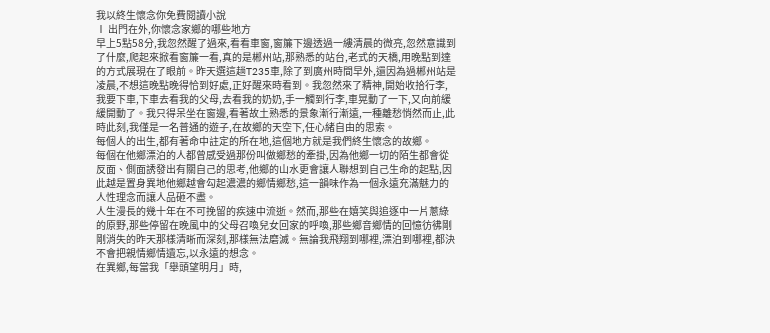我以終生懷念你免費閱讀小說
Ⅰ 出門在外,你懷念家鄉的哪些地方
早上5點58分,我忽然醒了過來,看看車窗,窗簾下邊透過一縷清晨的微亮,忽然意識到了什麼,爬起來掀看窗簾一看,真的是郴州站,那熟悉的站台,老式的天橋,用晚點到達的方式展現在了眼前。昨天選這趟T235車,除了到廣州時間早外,還因為過郴州站是凌晨,不想這晚點晚得恰到好處,正好醒來時看到。我忽然來了精神,開始收拾行李,我要下車,下車去看我的父母,去看我的奶奶,手一觸到行李,車晃動了一下,又向前緩緩開動了。我只得呆坐在窗邊,看著故土熟悉的景象漸行漸遠,一種離愁悄然而止,此時此刻,我僅是一名普通的遊子,在故鄉的天空下,任心緒自由的思索。
每個人的出生,都有著命中註定的所在地,這個地方就是我們終生懷念的故鄉。
每個在他鄉漂泊的人都曾感受過那份叫做鄉愁的牽掛,因為他鄉一切的陌生都會從反面、側面誘發出有關自己的思考,他鄉的山水更會讓人聯想到自己生命的起點,因此越是置身異地他鄉越會勾起濃濃的鄉情鄉愁,這一韻味作為一個永遠充滿魅力的人性理念而讓人品砸不盡。
人生漫長的幾十年在不可挽留的疾速中流逝。然而,那些在嬉笑與追逐中一片蔥綠的原野,那些停留在晚風中的父母召喚兒女回家的呼喚,那些鄉音鄉情的回憶彷彿剛剛消失的昨天那樣清晰而深刻,那樣無法磨滅。無論我飛翔到哪裡,漂泊到哪裡,都決不會把親情鄉情遺忘,以永遠的想念。
在異鄉,每當我「舉頭望明月」時,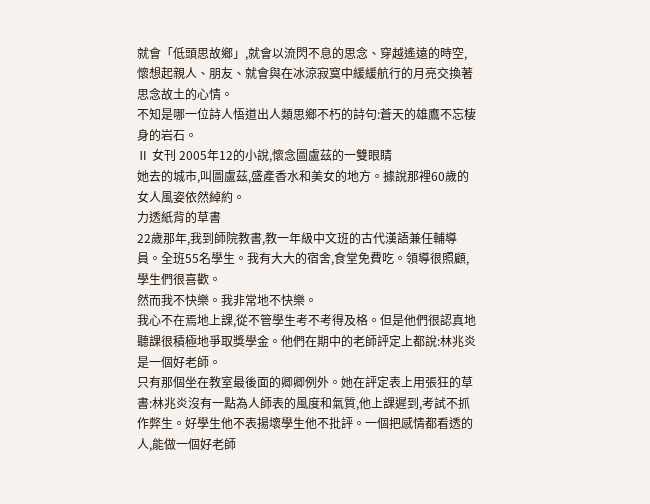就會「低頭思故鄉」,就會以流閃不息的思念、穿越遙遠的時空,懷想起親人、朋友、就會與在冰涼寂寞中緩緩航行的月亮交換著思念故土的心情。
不知是哪一位詩人悟道出人類思鄉不朽的詩句:蒼天的雄鷹不忘棲身的岩石。
Ⅱ 女刊 2005年12的小說,懷念圖盧茲的一雙眼睛
她去的城市,叫圖盧茲,盛產香水和美女的地方。據說那裡60歲的女人風姿依然綽約。
力透紙背的草書
22歲那年,我到師院教書,教一年級中文班的古代漢語兼任輔導員。全班55名學生。我有大大的宿舍,食堂免費吃。領導很照顧,學生們很喜歡。
然而我不快樂。我非常地不快樂。
我心不在焉地上課,從不管學生考不考得及格。但是他們很認真地聽課很積極地爭取獎學金。他們在期中的老師評定上都說:林兆炎是一個好老師。
只有那個坐在教室最後面的卿卿例外。她在評定表上用張狂的草書:林兆炎沒有一點為人師表的風度和氣質,他上課遲到,考試不抓作弊生。好學生他不表揚壞學生他不批評。一個把感情都看透的人,能做一個好老師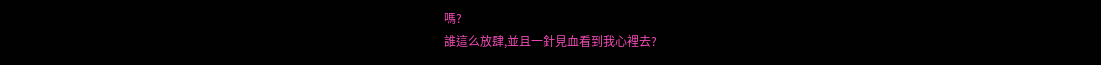嗎?
誰這么放肆,並且一針見血看到我心裡去?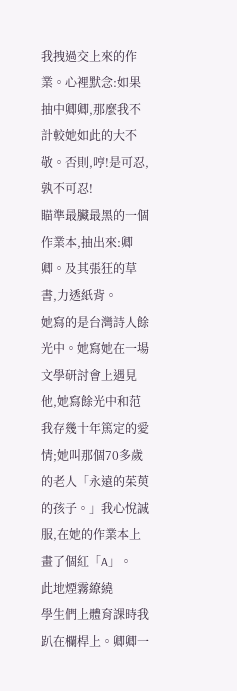我拽過交上來的作業。心裡默念:如果抽中卿卿,那麼我不計較她如此的大不敬。否則,哼!是可忍,孰不可忍!
瞄準最臟最黑的一個作業本,抽出來:卿卿。及其張狂的草書,力透紙背。
她寫的是台灣詩人餘光中。她寫她在一場文學研討會上遇見他,她寫餘光中和范我存幾十年篤定的愛情;她叫那個70多歲的老人「永遠的茱萸的孩子。」我心悅誠服,在她的作業本上畫了個紅「A」。
此地煙霧繚繞
學生們上體育課時我趴在欄桿上。卿卿一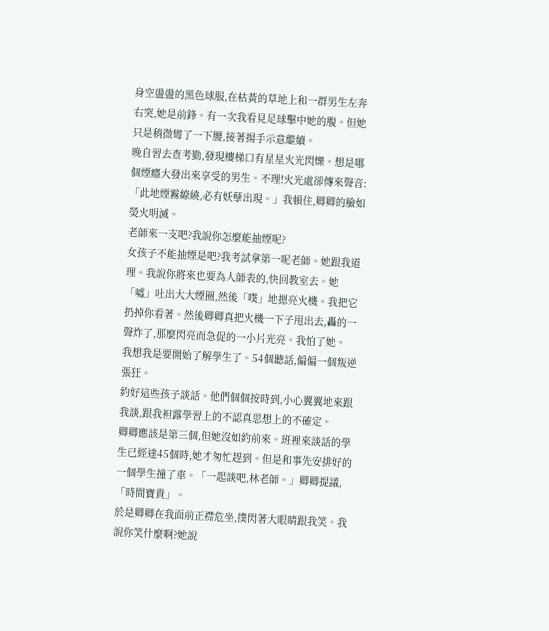身空盪盪的黑色球服,在枯黃的草地上和一群男生左奔右突,她是前鋒。有一次我看見足球擊中她的腹。但她只是稍微彎了一下腰,接著揚手示意繼續。
晚自習去查考勤,發現樓梯口有星星火光閃爍。想是哪個煙癮大發出來享受的男生。不理!火光處卻傳來聲音:「此地煙霧繚繞,必有妖孽出現。」我頓住,卿卿的臉如熒火明滅。
老師來一支吧?我說你怎麼能抽煙呢?
女孩子不能抽煙是吧?我考試拿第一呢老師。她跟我道理。我說你將來也要為人師表的,快回教室去。她「噓」吐出大大煙圈,然後「噗」地摁亮火機。我把它扔掉你看著。然後卿卿真把火機一下子甩出去,轟的一聲炸了,那麼閃亮而急促的一小片光亮。我怕了她。
我想我是要開始了解學生了。54個聽話,偏偏一個叛逆張狂。
約好這些孩子談話。他們個個按時到,小心翼翼地來跟我談,跟我袒露學習上的不認真思想上的不確定。
卿卿應該是第三個,但她沒如約前來。班裡來談話的學生已經達45個時,她才匆忙趕到。但是和事先安排好的一個學生撞了車。「一起談吧,林老師。」卿卿提議,「時間寶貴」。
於是卿卿在我面前正襟危坐,撲閃著大眼睛跟我笑。我說你笑什麼啊?她說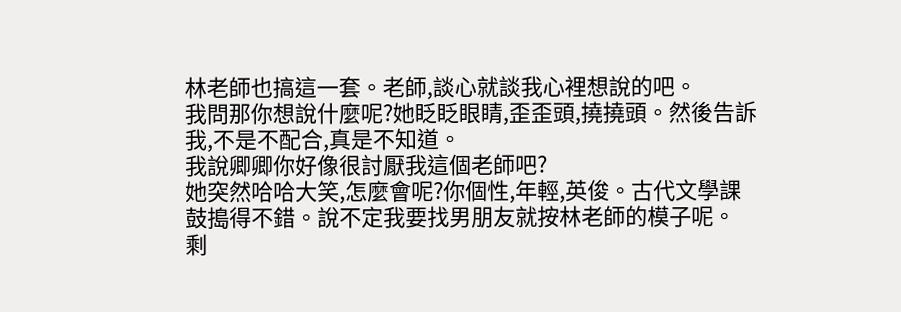林老師也搞這一套。老師,談心就談我心裡想說的吧。
我問那你想說什麼呢?她眨眨眼睛,歪歪頭,撓撓頭。然後告訴我,不是不配合,真是不知道。
我說卿卿你好像很討厭我這個老師吧?
她突然哈哈大笑,怎麼會呢?你個性,年輕,英俊。古代文學課鼓搗得不錯。說不定我要找男朋友就按林老師的模子呢。
剩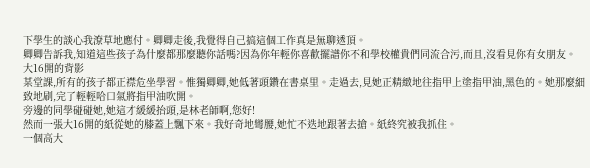下學生的談心我潦草地應付。卿卿走後,我覺得自己搞這個工作真是無聊透頂。
卿卿告訴我,知道這些孩子為什麼都那麼聽你話嗎?因為你年輕你喜歡擺譜你不和學校權貴們同流合污,而且,沒看見你有女朋友。
大16開的背影
某堂課,所有的孩子都正襟危坐學習。惟獨卿卿,她低著頭鑽在書桌里。走過去,見她正精緻地往指甲上塗指甲油,黑色的。她那麼細致地刷,完了輕輕哈口氣將指甲油吹開。
旁邊的同學碰碰她,她這才緩緩抬頭,是林老師啊,您好!
然而一張大16開的紙從她的膝蓋上飄下來。我好奇地彎腰,她忙不迭地跟著去搶。紙終究被我抓住。
一個高大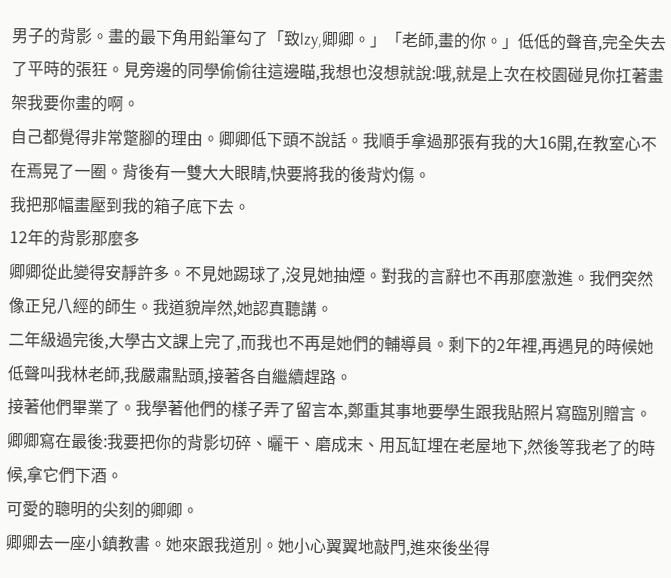男子的背影。畫的最下角用鉛筆勾了「致lzy,卿卿。」「老師,畫的你。」低低的聲音,完全失去了平時的張狂。見旁邊的同學偷偷往這邊瞄,我想也沒想就說:哦,就是上次在校園碰見你扛著畫架我要你畫的啊。
自己都覺得非常蹩腳的理由。卿卿低下頭不說話。我順手拿過那張有我的大16開,在教室心不在焉晃了一圈。背後有一雙大大眼睛,快要將我的後背灼傷。
我把那幅畫壓到我的箱子底下去。
12年的背影那麼多
卿卿從此變得安靜許多。不見她踢球了,沒見她抽煙。對我的言辭也不再那麼激進。我們突然像正兒八經的師生。我道貌岸然,她認真聽講。
二年級過完後,大學古文課上完了,而我也不再是她們的輔導員。剩下的2年裡,再遇見的時候她低聲叫我林老師,我嚴肅點頭,接著各自繼續趕路。
接著他們畢業了。我學著他們的樣子弄了留言本,鄭重其事地要學生跟我貼照片寫臨別贈言。
卿卿寫在最後:我要把你的背影切碎、曬干、磨成末、用瓦缸埋在老屋地下,然後等我老了的時候,拿它們下酒。
可愛的聰明的尖刻的卿卿。
卿卿去一座小鎮教書。她來跟我道別。她小心翼翼地敲門,進來後坐得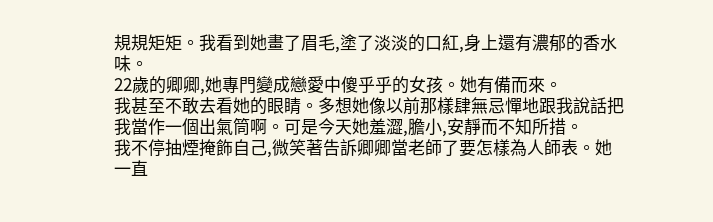規規矩矩。我看到她畫了眉毛,塗了淡淡的口紅,身上還有濃郁的香水味。
22歲的卿卿,她專門變成戀愛中傻乎乎的女孩。她有備而來。
我甚至不敢去看她的眼睛。多想她像以前那樣肆無忌憚地跟我說話把我當作一個出氣筒啊。可是今天她羞澀,膽小,安靜而不知所措。
我不停抽煙掩飾自己,微笑著告訴卿卿當老師了要怎樣為人師表。她一直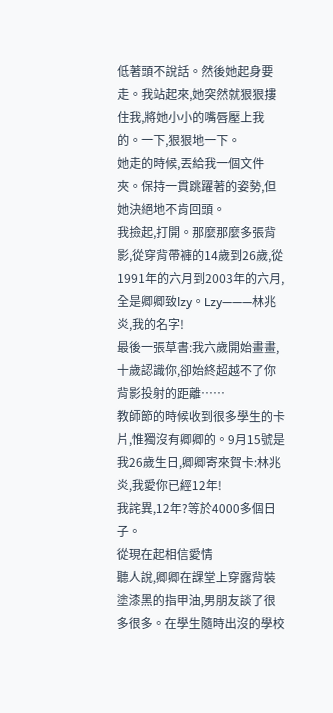低著頭不說話。然後她起身要走。我站起來,她突然就狠狠摟住我,將她小小的嘴唇壓上我的。一下,狠狠地一下。
她走的時候,丟給我一個文件夾。保持一貫跳躍著的姿勢,但她決絕地不肯回頭。
我撿起,打開。那麼那麼多張背影,從穿背帶褲的14歲到26歲,從1991年的六月到2003年的六月,全是卿卿致lzy。Lzy———林兆炎,我的名字!
最後一張草書:我六歲開始畫畫,十歲認識你,卻始終超越不了你背影投射的距離……
教師節的時候收到很多學生的卡片,惟獨沒有卿卿的。9月15號是我26歲生日,卿卿寄來賀卡:林兆炎,我愛你已經12年!
我詫異,12年?等於4000多個日子。
從現在起相信愛情
聽人說,卿卿在課堂上穿露背裝塗漆黑的指甲油,男朋友談了很多很多。在學生隨時出沒的學校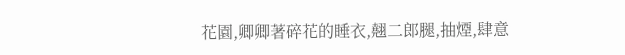花園,卿卿著碎花的睡衣,翹二郎腿,抽煙,肆意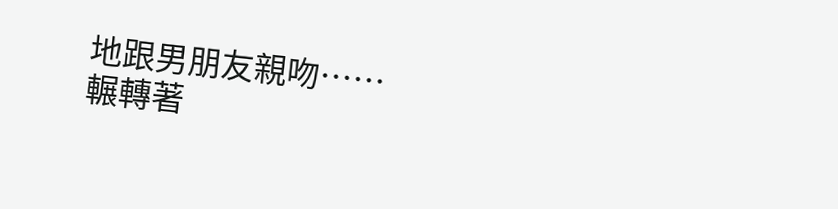地跟男朋友親吻……
輾轉著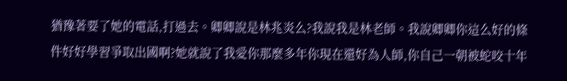猶豫著要了她的電話,打過去。卿卿說是林兆炎么?我說我是林老師。我說卿卿你這么好的條件好好學習爭取出國啊?她就說了我愛你那麼多年你現在還好為人師,你自己一朝被蛇咬十年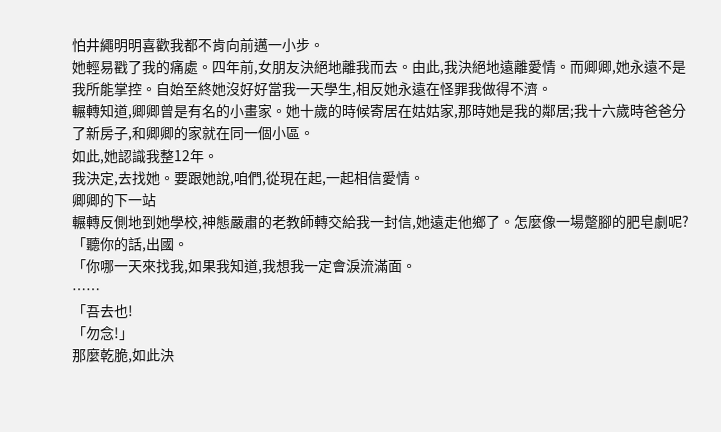怕井繩明明喜歡我都不肯向前邁一小步。
她輕易戳了我的痛處。四年前,女朋友決絕地離我而去。由此,我決絕地遠離愛情。而卿卿,她永遠不是我所能掌控。自始至終她沒好好當我一天學生,相反她永遠在怪罪我做得不濟。
輾轉知道,卿卿曾是有名的小畫家。她十歲的時候寄居在姑姑家,那時她是我的鄰居;我十六歲時爸爸分了新房子,和卿卿的家就在同一個小區。
如此,她認識我整12年。
我決定,去找她。要跟她說,咱們,從現在起,一起相信愛情。
卿卿的下一站
輾轉反側地到她學校,神態嚴肅的老教師轉交給我一封信,她遠走他鄉了。怎麼像一場蹩腳的肥皂劇呢?
「聽你的話,出國。
「你哪一天來找我,如果我知道,我想我一定會淚流滿面。
……
「吾去也!
「勿念!」
那麼乾脆,如此決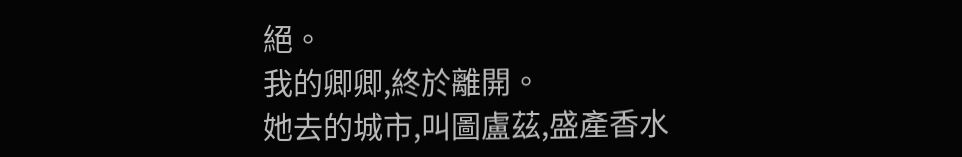絕。
我的卿卿,終於離開。
她去的城市,叫圖盧茲,盛產香水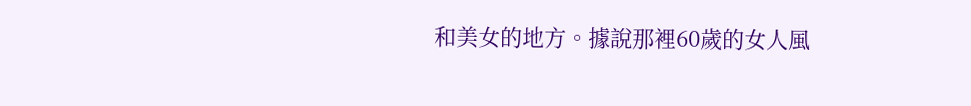和美女的地方。據說那裡60歲的女人風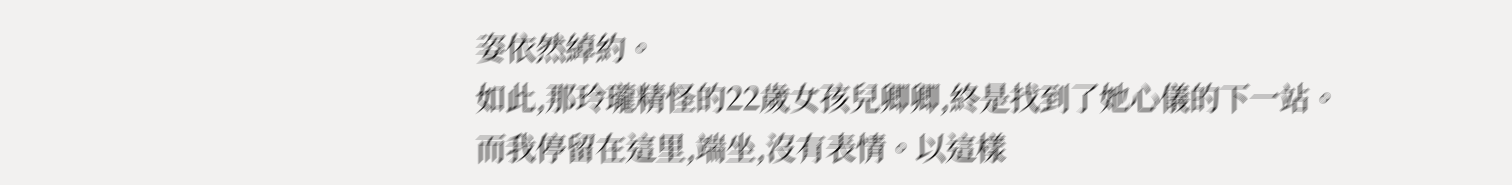姿依然綽約。
如此,那玲瓏精怪的22歲女孩兒卿卿,終是找到了她心儀的下一站。
而我停留在這里,端坐,沒有表情。以這樣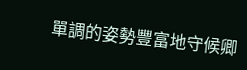單調的姿勢豐富地守候卿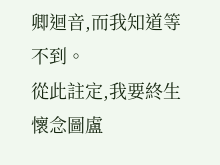卿迴音,而我知道等不到。
從此註定,我要終生懷念圖盧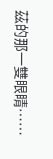茲的那一雙眼睛……